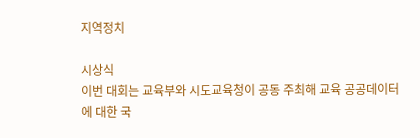지역정치

시상식
이번 대회는 교육부와 시도교육청이 공동 주최해 교육 공공데이터에 대한 국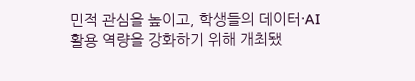민적 관심을 높이고, 학생들의 데이터·AI 활용 역량을 강화하기 위해 개최됐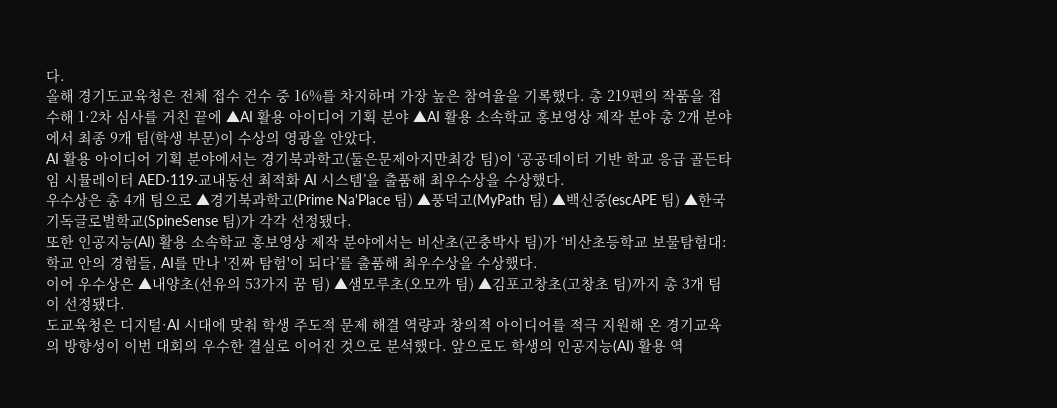다.
올해 경기도교육청은 전체 접수 건수 중 16%를 차지하며 가장 높은 참여율을 기록했다. 총 219편의 작품을 접수해 1·2차 심사를 거친 끝에 ▲AI 활용 아이디어 기획 분야 ▲AI 활용 소속학교 홍보영상 제작 분야 총 2개 분야에서 최종 9개 팀(학생 부문)이 수상의 영광을 안았다.
AI 활용 아이디어 기획 분야에서는 경기북과학고(둘은문제아지만최강 팀)이 ‘공공데이터 기반 학교 응급 골든타임 시뮬레이터 AED·119·교내동선 최적화 AI 시스템’을 출품해 최우수상을 수상했다.
우수상은 총 4개 팀으로 ▲경기북과학고(Prime Na'Place 팀) ▲풍덕고(MyPath 팀) ▲백신중(escAPE 팀) ▲한국기독글로벌학교(SpineSense 팀)가 각각 선정됐다.
또한 인공지능(AI) 활용 소속학교 홍보영상 제작 분야에서는 비산초(곤충박사 팀)가 ‘비산초등학교 보물탐험대: 학교 안의 경험들, AI를 만나 '진짜 탐험'이 되다’를 출품해 최우수상을 수상했다.
이어 우수상은 ▲내양초(선유의 53가지 꿈 팀) ▲샘모루초(오모까 팀) ▲김포고창초(고창초 팀)까지 총 3개 팀이 선정됐다.
도교육청은 디지털·AI 시대에 맞춰 학생 주도적 문제 해결 역량과 창의적 아이디어를 적극 지원해 온 경기교육의 방향성이 이번 대회의 우수한 결실로 이어진 것으로 분석했다. 앞으로도 학생의 인공지능(AI) 활용 역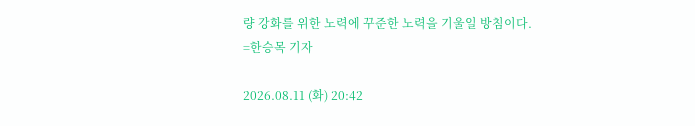량 강화를 위한 노력에 꾸준한 노력을 기울일 방침이다.
=한승목 기자

2026.08.11 (화) 20:42